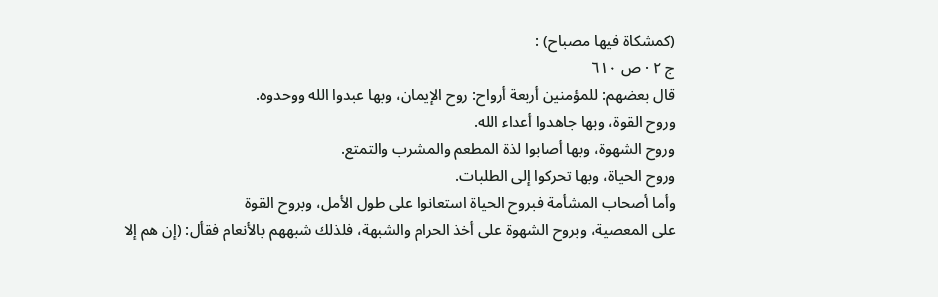(كمشكاة فيها مصباح) :
ج ٢ · ص ٦١٠
قال بعضهم: للمؤمنين أربعة أرواح: روح الإيمان، وبها عبدوا الله ووحدوه.
وروح القوة، وبها جاهدوا أعداء الله.
وروح الشهوة، وبها أصابوا لذة المطعم والمشرب والتمتع.
وروح الحياة، وبها تحركوا إلى الطلبات.
وأما أصحاب المشأمة فبروح الحياة استعانوا على طول الأمل، وبروح القوة
على المعصية، وبروح الشهوة على أخذ الحرام والشبهة، فلذلك شبههم بالأنعام فقأل: (إن هم إلا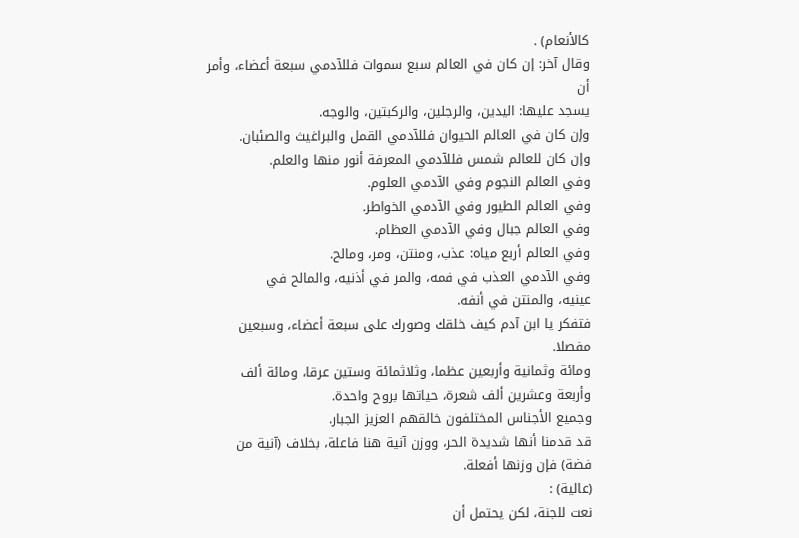كالأنعام) .
وقال آخر: إن كان في العالم سبع سموات فللآدمي سبعة أعضاء، وأمر أن
يسجد عليها: اليدين، والرجلين، والركبتين، والوجه.
وإن كان في العالم الحيوان فللآدمي القمل والبراغيث والصئبان.
وإن كان للعالم شمس فللآدمي المعرفة أنور منها والعلم.
وفي العالم النجوم وفي الآدمي العلوم.
وفي العالم الطيور وفي الآدمي الخواطر.
وفي العالم جبال وفي الآدمي العظام.
وفي العالم أربع مياه: عذب، ومنتن، ومر، ومالح.
وفي الآدمي العذب في فمه، والمر في أذنيه، والمالح في
عينيه، والمنتن في أنفه.
فتفكر يا ابن آدم كيف خلقك وصورك على سبعة أعضاء، وسبعين مفصلا.
ومائة وثمانية وأربعين عظما، وثلاثمائة وستين عرقا، ومائة ألف وأربعة وعشرين ألف شعرة، حياتها بروح واحدة.
وجميع الأجناس المختلفون خالقهم العزيز الجبار.
قد قدمنا أنها شديدة الحر، ووزن آنية هنا فاعلة، بخلاف (آنية من فضة) فإن وزنها أفعلة.
(عالية) :
نعت للجنة، لكن يحتمل أن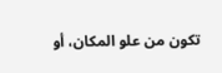تكون من علو المكان، أو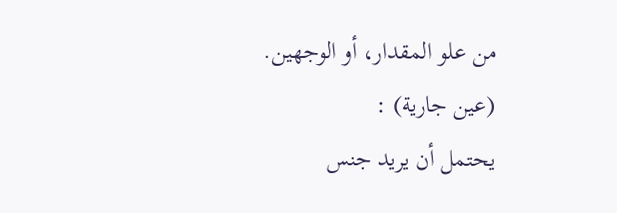من علو المقدار، أو الوجهين.
(عين جارية) :
يحتمل أن يريد جنس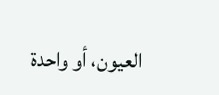العيون، أو واحدة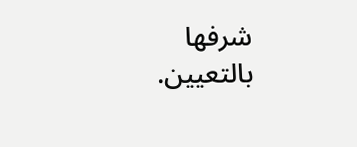شرفها بالتعيين.